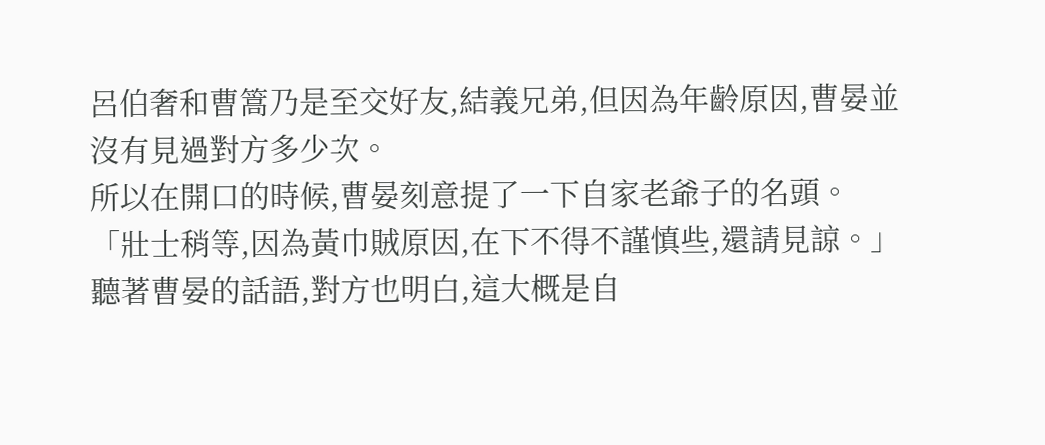呂伯奢和曹篙乃是至交好友,結義兄弟,但因為年齡原因,曹晏並沒有見過對方多少次。
所以在開口的時候,曹晏刻意提了一下自家老爺子的名頭。
「壯士稍等,因為黃巾賊原因,在下不得不謹慎些,還請見諒。」
聽著曹晏的話語,對方也明白,這大概是自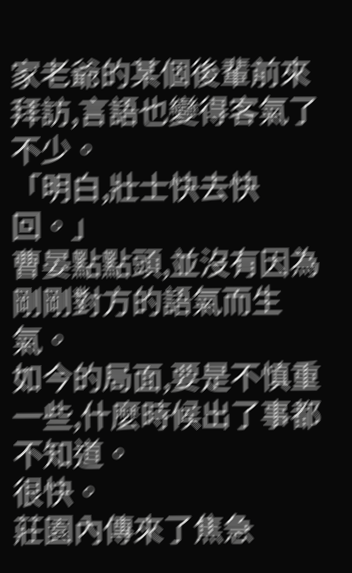家老爺的某個後輩前來拜訪,言語也變得客氣了不少。
「明白,壯士快去快回。」
曹晏點點頭,並沒有因為剛剛對方的語氣而生氣。
如今的局面,要是不慎重一些,什麼時候出了事都不知道。
很快。
莊園內傳來了焦急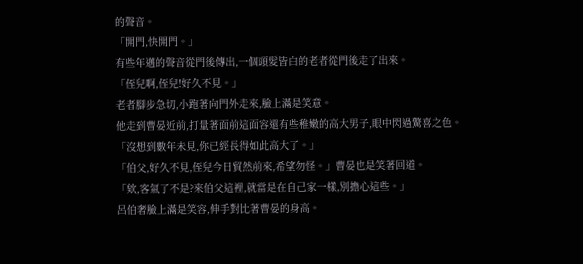的聲音。
「開門,快開門。」
有些年邁的聲音從門後傳出,一個頭髮皆白的老者從門後走了出來。
「侄兒啊,侄兒!好久不見。」
老者腳步急切,小跑著向門外走來,臉上滿是笑意。
他走到曹晏近前,打量著面前這面容還有些稚嫩的高大男子,眼中閃過驚喜之色。
「沒想到數年未見,你已經長得如此高大了。」
「伯父,好久不見,侄兒今日貿然前來,希望勿怪。」曹晏也是笑著回道。
「欸,客氣了不是?來伯父這裡,就當是在自己家一樣,別擔心這些。」
呂伯奢臉上滿是笑容,伸手對比著曹晏的身高。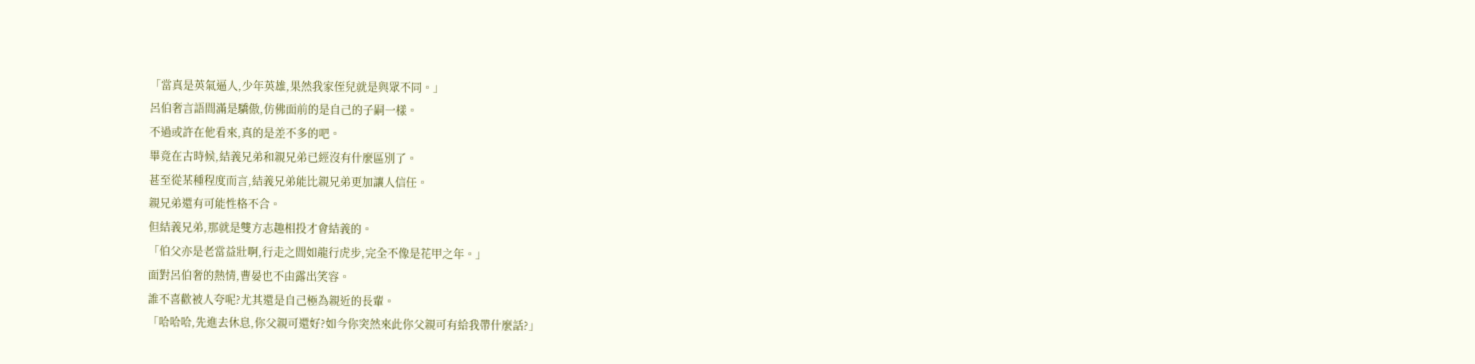「當真是英氣逼人,少年英雄,果然我家侄兒就是與眾不同。」
呂伯奢言語間滿是驕傲,仿佛面前的是自己的子嗣一樣。
不過或許在他看來,真的是差不多的吧。
畢竟在古時候,結義兄弟和親兄弟已經沒有什麼區別了。
甚至從某種程度而言,結義兄弟能比親兄弟更加讓人信任。
親兄弟還有可能性格不合。
但結義兄弟,那就是雙方志趣相投才會結義的。
「伯父亦是老當益壯啊,行走之間如龍行虎步,完全不像是花甲之年。」
面對呂伯奢的熱情,曹晏也不由露出笑容。
誰不喜歡被人夸呢?尤其還是自己極為親近的長輩。
「哈哈哈,先進去休息,你父親可還好?如今你突然來此你父親可有給我帶什麼話?」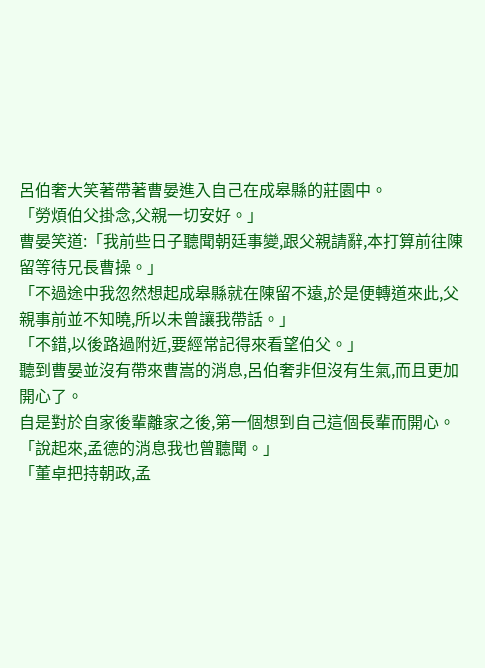呂伯奢大笑著帶著曹晏進入自己在成皋縣的莊園中。
「勞煩伯父掛念,父親一切安好。」
曹晏笑道:「我前些日子聽聞朝廷事變,跟父親請辭,本打算前往陳留等待兄長曹操。」
「不過途中我忽然想起成皋縣就在陳留不遠,於是便轉道來此,父親事前並不知曉,所以未曾讓我帶話。」
「不錯,以後路過附近,要經常記得來看望伯父。」
聽到曹晏並沒有帶來曹嵩的消息,呂伯奢非但沒有生氣,而且更加開心了。
自是對於自家後輩離家之後,第一個想到自己這個長輩而開心。
「說起來,孟德的消息我也曾聽聞。」
「董卓把持朝政,孟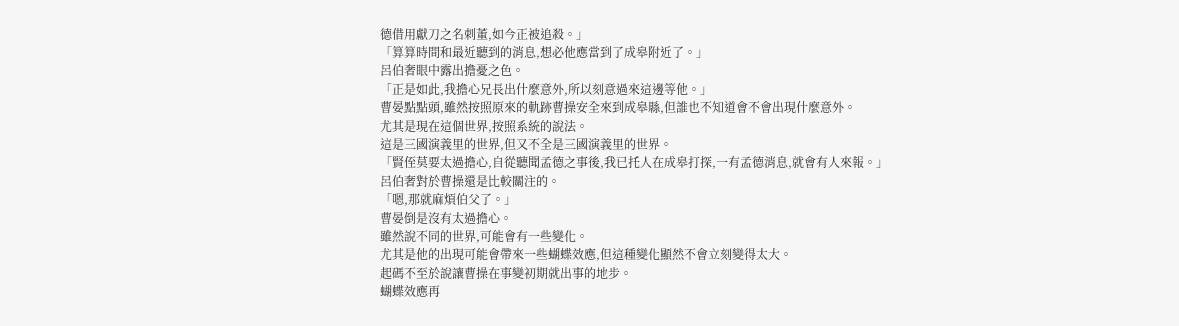德借用獻刀之名刺董,如今正被追殺。」
「算算時間和最近聽到的消息,想必他應當到了成皋附近了。」
呂伯奢眼中露出擔憂之色。
「正是如此,我擔心兄長出什麼意外,所以刻意過來這邊等他。」
曹晏點點頭,雖然按照原來的軌跡曹操安全來到成皋縣,但誰也不知道會不會出現什麼意外。
尤其是現在這個世界,按照系統的說法。
這是三國演義里的世界,但又不全是三國演義里的世界。
「賢侄莫要太過擔心,自從聽聞孟德之事後,我已托人在成皋打探,一有孟德消息,就會有人來報。」
呂伯奢對於曹操還是比較關注的。
「嗯,那就麻煩伯父了。」
曹晏倒是沒有太過擔心。
雖然說不同的世界,可能會有一些變化。
尤其是他的出現可能會帶來一些蝴蝶效應,但這種變化顯然不會立刻變得太大。
起碼不至於說讓曹操在事變初期就出事的地步。
蝴蝶效應再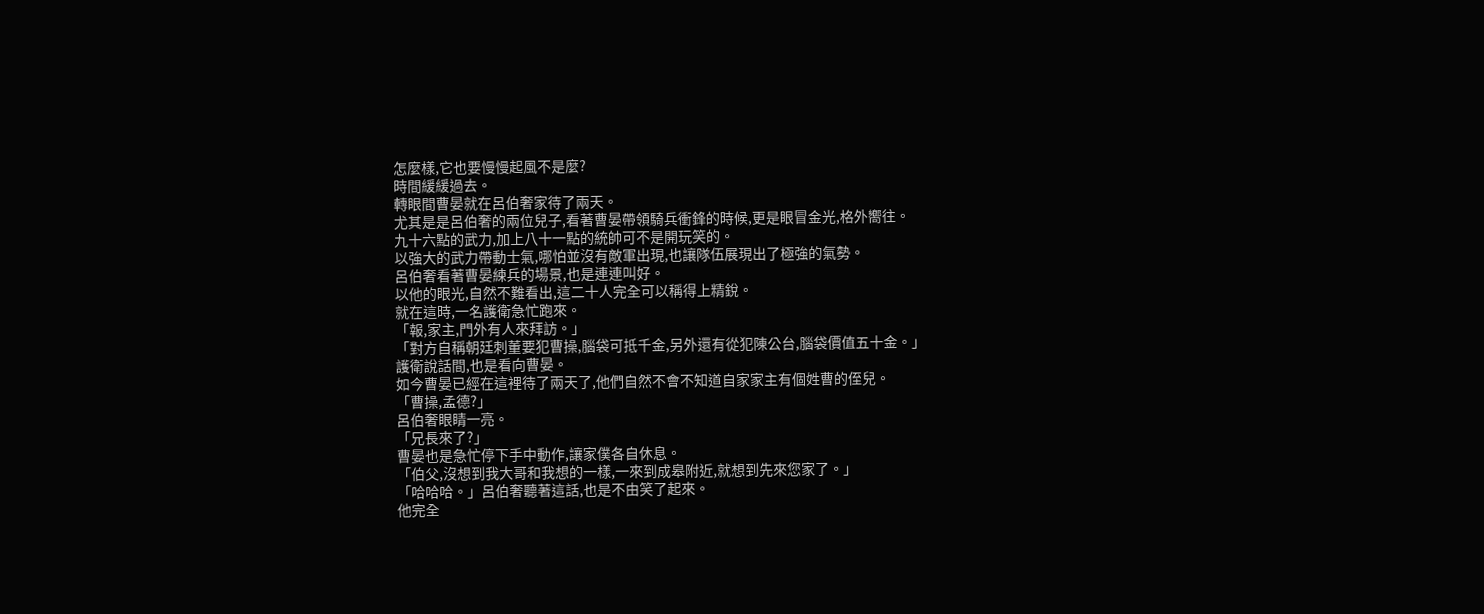怎麼樣,它也要慢慢起風不是麼?
時間緩緩過去。
轉眼間曹晏就在呂伯奢家待了兩天。
尤其是是呂伯奢的兩位兒子,看著曹晏帶領騎兵衝鋒的時候,更是眼冒金光,格外嚮往。
九十六點的武力,加上八十一點的統帥可不是開玩笑的。
以強大的武力帶動士氣,哪怕並沒有敵軍出現,也讓隊伍展現出了極強的氣勢。
呂伯奢看著曹晏練兵的場景,也是連連叫好。
以他的眼光,自然不難看出,這二十人完全可以稱得上精銳。
就在這時,一名護衛急忙跑來。
「報,家主,門外有人來拜訪。」
「對方自稱朝廷刺董要犯曹操,腦袋可抵千金,另外還有從犯陳公台,腦袋價值五十金。」
護衛說話間,也是看向曹晏。
如今曹晏已經在這裡待了兩天了,他們自然不會不知道自家家主有個姓曹的侄兒。
「曹操,孟德?」
呂伯奢眼睛一亮。
「兄長來了?」
曹晏也是急忙停下手中動作,讓家僕各自休息。
「伯父,沒想到我大哥和我想的一樣,一來到成皋附近,就想到先來您家了。」
「哈哈哈。」呂伯奢聽著這話,也是不由笑了起來。
他完全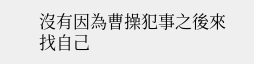沒有因為曹操犯事之後來找自己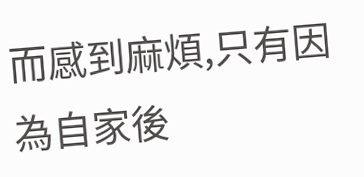而感到麻煩,只有因為自家後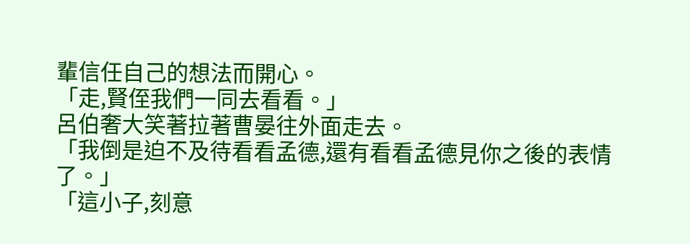輩信任自己的想法而開心。
「走,賢侄我們一同去看看。」
呂伯奢大笑著拉著曹晏往外面走去。
「我倒是迫不及待看看孟德,還有看看孟德見你之後的表情了。」
「這小子,刻意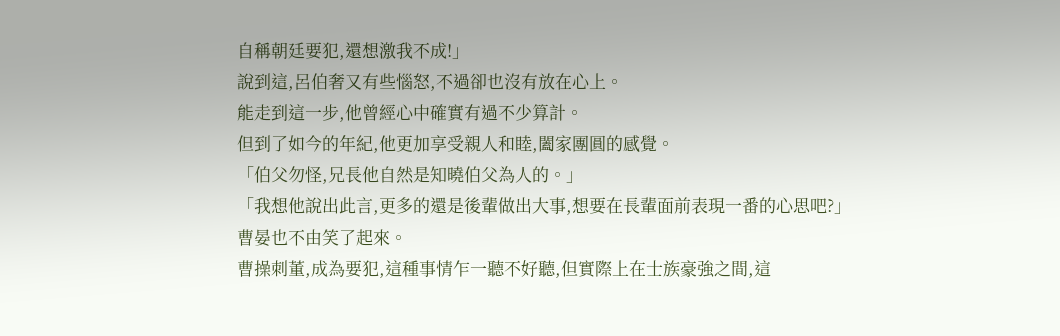自稱朝廷要犯,還想激我不成!」
說到這,呂伯奢又有些惱怒,不過卻也沒有放在心上。
能走到這一步,他曾經心中確實有過不少算計。
但到了如今的年紀,他更加享受親人和睦,闔家團圓的感覺。
「伯父勿怪,兄長他自然是知曉伯父為人的。」
「我想他說出此言,更多的還是後輩做出大事,想要在長輩面前表現一番的心思吧?」
曹晏也不由笑了起來。
曹操刺董,成為要犯,這種事情乍一聽不好聽,但實際上在士族豪強之間,這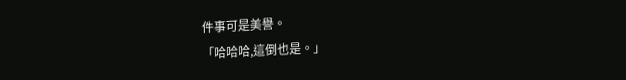件事可是美譽。
「哈哈哈,這倒也是。」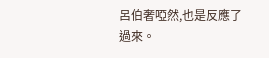呂伯奢啞然,也是反應了過來。